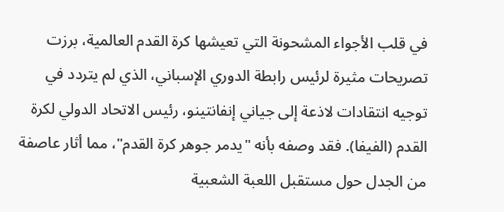في قلب الأجواء المشحونة التي تعيشها كرة القدم العالمية، برزت تصريحات مثيرة لرئيس رابطة الدوري الإسباني، الذي لم يتردد في توجيه انتقادات لاذعة إلى جياني إنفانتينو، رئيس الاتحاد الدولي لكرة القدم (الفيفا). فقد وصفه بأنه "يدمر جوهر كرة القدم"، مما أثار عاصفة من الجدل حول مستقبل اللعبة الشعبية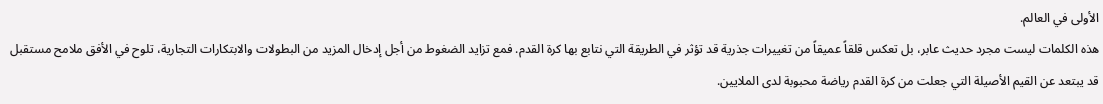الأولى في العالم.
هذه الكلمات ليست مجرد حديث عابر، بل تعكس قلقاً عميقاً من تغييرات جذرية قد تؤثر في الطريقة التي نتابع بها كرة القدم. فمع تزايد الضغوط من أجل إدخال المزيد من البطولات والابتكارات التجارية، تلوح في الأفق ملامح مستقبل قد يبتعد عن القيم الأصيلة التي جعلت من كرة القدم رياضة محبوبة لدى الملايين.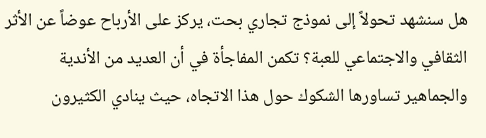هل سنشهد تحولاً إلى نموذج تجاري بحت، يركز على الأرباح عوضاً عن الأثر الثقافي والاجتماعي للعبة؟ تكمن المفاجأة في أن العديد من الأندية والجماهير تساورها الشكوك حول هذا الاتجاه، حيث ينادي الكثيرون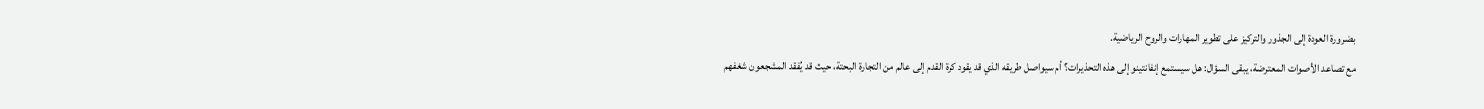بضرورة العودة إلى الجذور والتركيز على تطوير المهارات والروح الرياضية.
مع تصاعد الأصوات المعترضة، يبقى السؤال: هل سيستمع إنفانتينو إلى هذه التحذيرات؟ أم سيواصل طريقه الذي قد يقود كرة القدم إلى عالم من التجارة البحتة، حيث قد يُفقد المشجعون شغفهم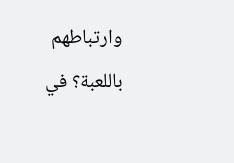وارتباطهم باللعبة؟ في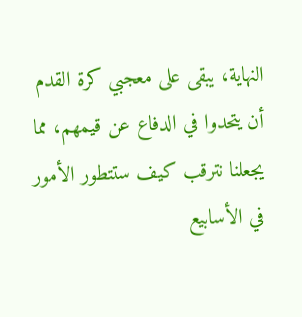النهاية، يبقى على معجبي كرة القدم أن يتحدوا في الدفاع عن قيمهم، مما يجعلنا نترقب كيف ستتطور الأمور في الأسابيع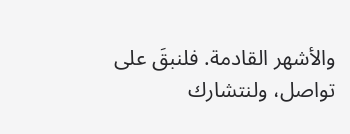والأشهر القادمة. فلنبقَ على تواصل، ولنتشارك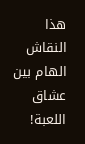هذا النقاش الهام بين عشاق اللعبة!